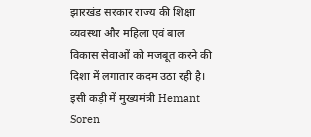झारखंड सरकार राज्य की शिक्षा व्यवस्था और महिला एवं बाल विकास सेवाओं को मजबूत करने की दिशा में लगातार कदम उठा रही है। इसी कड़ी में मुख्यमंत्री Hemant Soren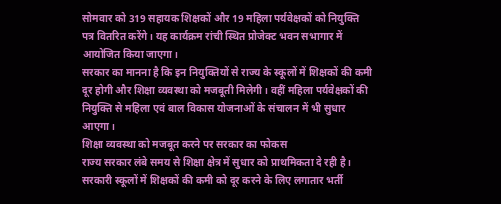सोमवार को 319 सहायक शिक्षकों और 19 महिला पर्यवेक्षकों को नियुक्ति पत्र वितरित करेंगे। यह कार्यक्रम रांची स्थित प्रोजेक्ट भवन सभागार में आयोजित किया जाएगा।
सरकार का मानना है कि इन नियुक्तियों से राज्य के स्कूलों में शिक्षकों की कमी दूर होगी और शिक्षा व्यवस्था को मजबूती मिलेगी। वहीं महिला पर्यवेक्षकों की नियुक्ति से महिला एवं बाल विकास योजनाओं के संचालन में भी सुधार आएगा।
शिक्षा व्यवस्था को मजबूत करने पर सरकार का फोकस
राज्य सरकार लंबे समय से शिक्षा क्षेत्र में सुधार को प्राथमिकता दे रही है। सरकारी स्कूलों में शिक्षकों की कमी को दूर करने के लिए लगातार भर्ती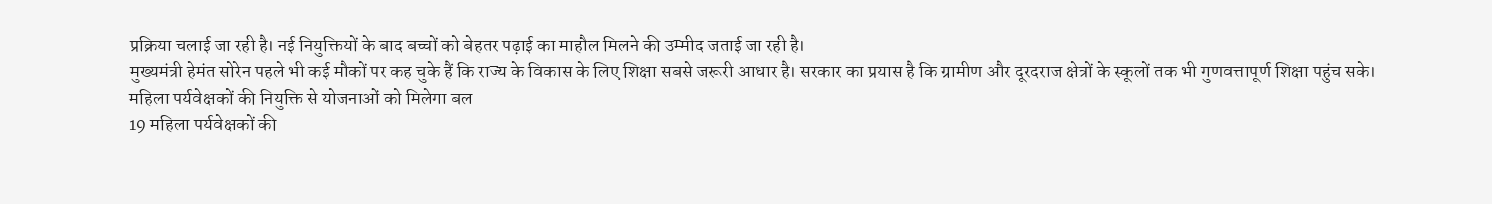प्रक्रिया चलाई जा रही है। नई नियुक्तियों के बाद बच्चों को बेहतर पढ़ाई का माहौल मिलने की उम्मीद जताई जा रही है।
मुख्यमंत्री हेमंत सोरेन पहले भी कई मौकों पर कह चुके हैं कि राज्य के विकास के लिए शिक्षा सबसे जरूरी आधार है। सरकार का प्रयास है कि ग्रामीण और दूरदराज क्षेत्रों के स्कूलों तक भी गुणवत्तापूर्ण शिक्षा पहुंच सके।
महिला पर्यवेक्षकों की नियुक्ति से योजनाओं को मिलेगा बल
19 महिला पर्यवेक्षकों की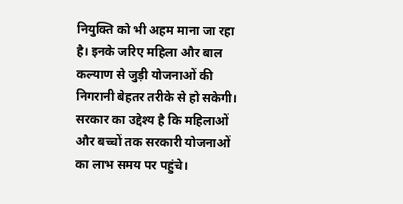नियुक्ति को भी अहम माना जा रहा है। इनके जरिए महिला और बाल कल्याण से जुड़ी योजनाओं की निगरानी बेहतर तरीके से हो सकेगी। सरकार का उद्देश्य है कि महिलाओं और बच्चों तक सरकारी योजनाओं का लाभ समय पर पहुंचे।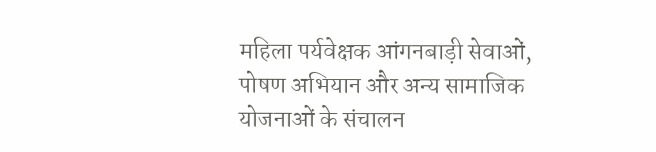महिला पर्यवेक्षक आंगनबाड़ी सेवाओं, पोषण अभियान और अन्य सामाजिक योजनाओं के संचालन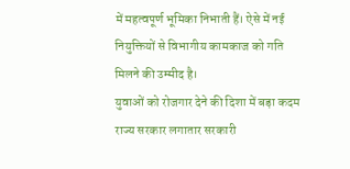में महत्वपूर्ण भूमिका निभाती हैं। ऐसे में नई नियुक्तियों से विभागीय कामकाज को गति मिलने की उम्मीद है।
युवाओं को रोजगार देने की दिशा में बड़ा कदम
राज्य सरकार लगातार सरकारी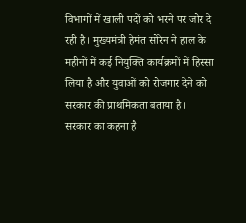विभागों में खाली पदों को भरने पर जोर दे रही है। मुख्यमंत्री हेमंत सोरेन ने हाल के महीनों में कई नियुक्ति कार्यक्रमों में हिस्सा लिया है और युवाओं को रोजगार देने को सरकार की प्राथमिकता बताया है।
सरकार का कहना है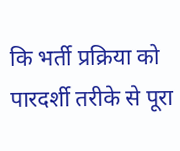कि भर्ती प्रक्रिया को पारदर्शी तरीके से पूरा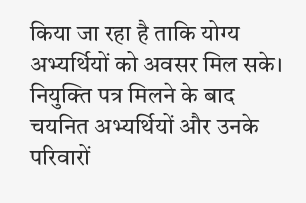किया जा रहा है ताकि योग्य अभ्यर्थियों को अवसर मिल सके। नियुक्ति पत्र मिलने के बाद चयनित अभ्यर्थियों और उनके परिवारों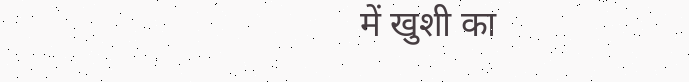में खुशी का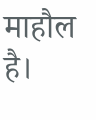माहौल है।